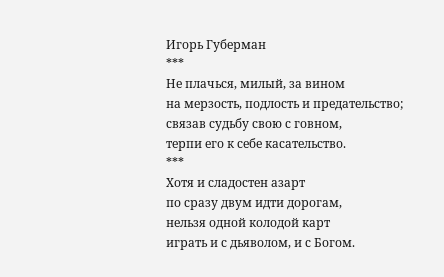Игорь Губерман
***
Не плачься, милый, за вином
на мерзость, подлость и предательство;
связав судьбу свою с говном,
терпи его к себе касательство.
***
Хотя и сладостен азарт
по сразу двум идти дорогам,
нельзя одной колодой карт
играть и с дьяволом, и с Богом.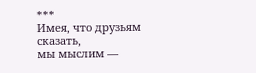***
Имея, что друзьям сказать,
мы мыслим —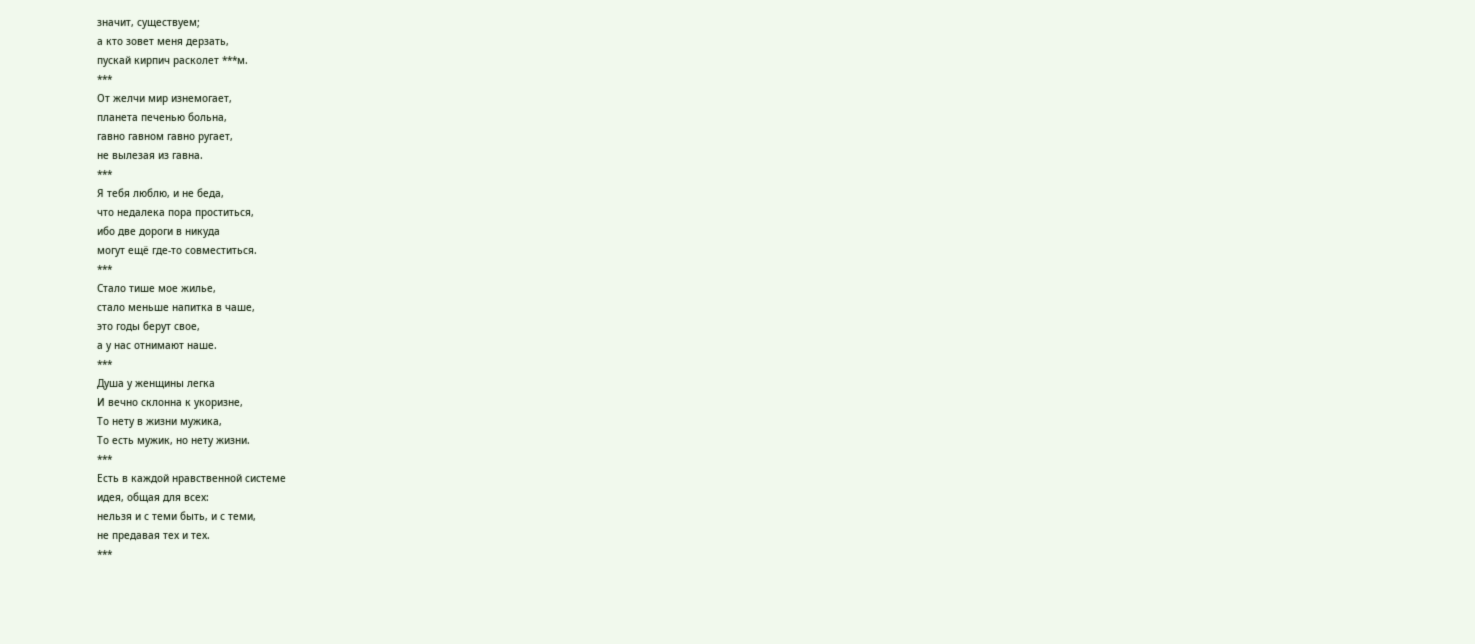значит, существуем;
а кто зовет меня дерзать,
пускай кирпич расколет ***м.
***
От желчи мир изнемогает,
планета печенью больна,
гавно гавном гавно ругает,
не вылезая из гавна.
***
Я тебя люблю, и не беда,
что недалека пора проститься,
ибо две дороги в никуда
могут ещё где-то совместиться.
***
Стало тише мое жилье,
стало меньше напитка в чаше,
это годы берут свое,
а у нас отнимают наше.
***
Душа у женщины легка
И вечно склонна к укоризне,
То нету в жизни мужика,
То есть мужик, но нету жизни.
***
Есть в каждой нравственной системе
идея, общая для всех:
нельзя и с теми быть, и с теми,
не предавая тех и тех.
***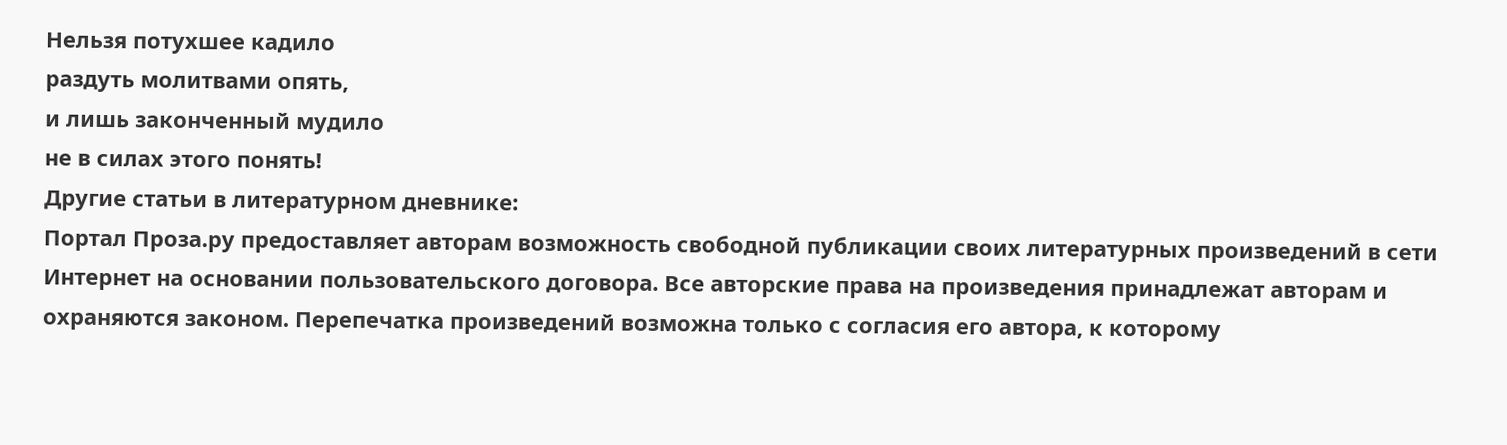Нельзя потухшее кадило
раздуть молитвами опять,
и лишь законченный мудило
не в силах этого понять!
Другие статьи в литературном дневнике:
Портал Проза.ру предоставляет авторам возможность свободной публикации своих литературных произведений в сети Интернет на основании пользовательского договора. Все авторские права на произведения принадлежат авторам и охраняются законом. Перепечатка произведений возможна только с согласия его автора, к которому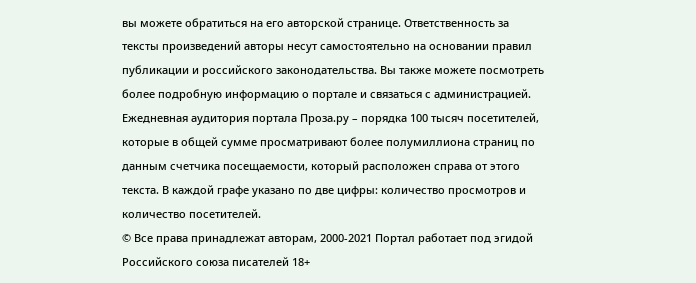вы можете обратиться на его авторской странице. Ответственность за тексты произведений авторы несут самостоятельно на основании правил публикации и российского законодательства. Вы также можете посмотреть более подробную информацию о портале и связаться с администрацией.
Ежедневная аудитория портала Проза.ру – порядка 100 тысяч посетителей, которые в общей сумме просматривают более полумиллиона страниц по данным счетчика посещаемости, который расположен справа от этого текста. В каждой графе указано по две цифры: количество просмотров и количество посетителей.
© Все права принадлежат авторам, 2000-2021 Портал работает под эгидой Российского союза писателей 18+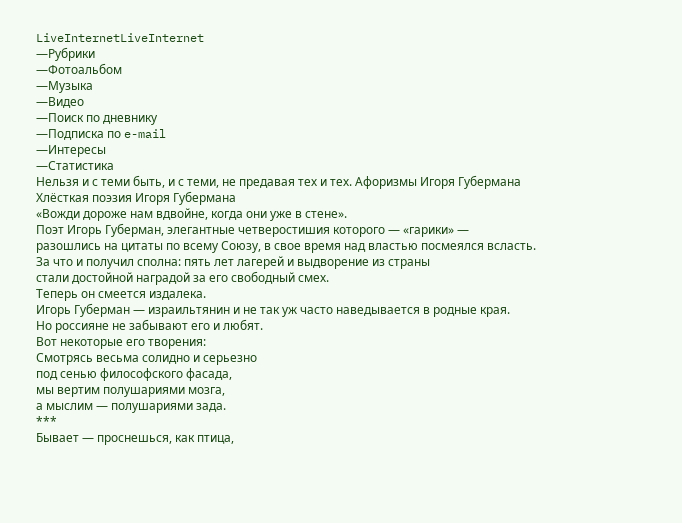LiveInternetLiveInternet
—Рубрики
—Фотоальбом
—Музыка
—Видео
—Поиск по дневнику
—Подписка по e-mail
—Интересы
—Статистика
Нельзя и с теми быть, и с теми, не предавая тех и тех. Афоризмы Игоря Губермана
Хлёсткая поэзия Игоря Губермана
«Вожди дороже нам вдвойне, когда они уже в стене».
Поэт Игорь Губерман, элегантные четверостишия которого — «гарики» —
разошлись на цитаты по всему Союзу, в свое время над властью посмеялся всласть.
За что и получил сполна: пять лет лагерей и выдворение из страны
стали достойной наградой за его свободный смех.
Теперь он смеется издалека.
Игорь Губерман — израильтянин и не так уж часто наведывается в родные края.
Но россияне не забывают его и любят.
Вот некоторые его творения:
Смотрясь весьма солидно и серьезно
под сенью философского фасада,
мы вертим полушариями мозга,
а мыслим — полушариями зада.
***
Бывает — проснешься, как птица,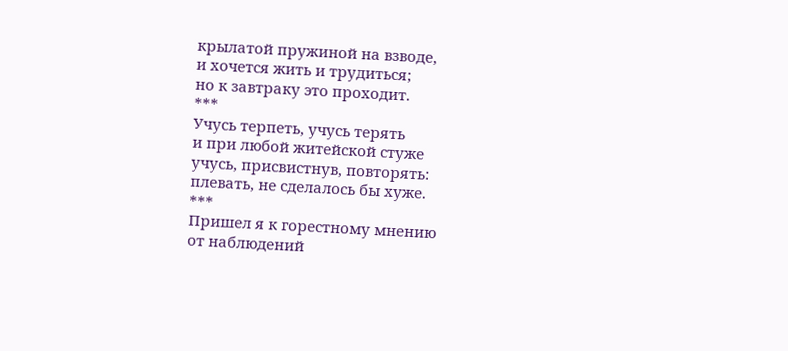крылатой пружиной на взводе,
и хочется жить и трудиться;
но к завтраку это проходит.
***
Учусь терпеть, учусь терять
и при любой житейской стуже
учусь, присвистнув, повторять:
плевать, не сделалось бы хуже.
***
Пришел я к горестному мнению
от наблюдений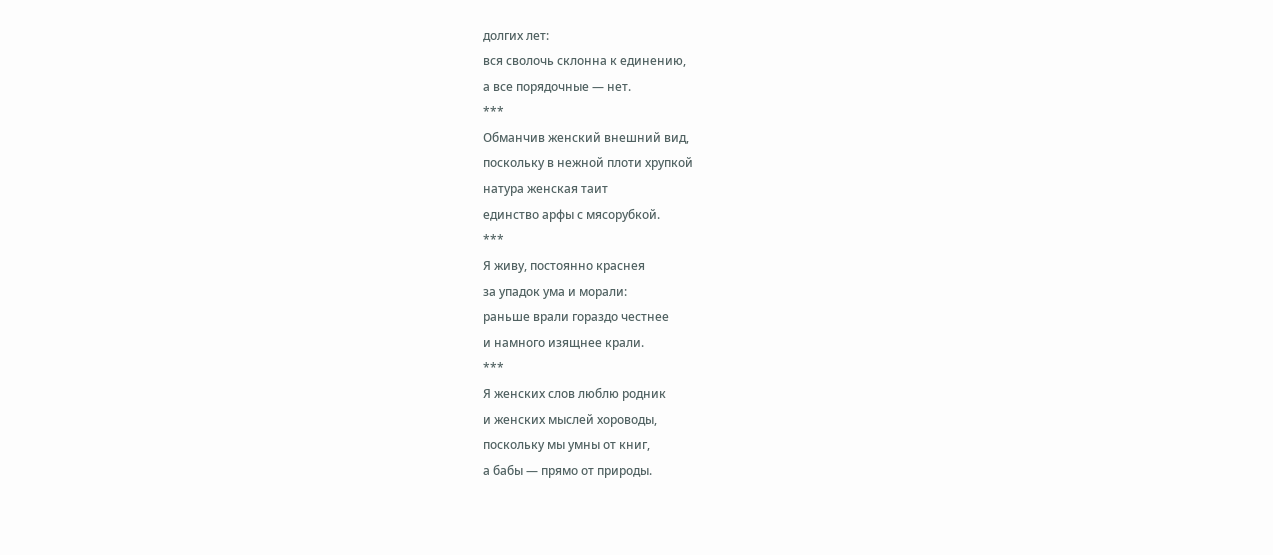долгих лет:
вся сволочь склонна к единению,
а все порядочные — нет.
***
Обманчив женский внешний вид,
поскольку в нежной плоти хрупкой
натура женская таит
единство арфы с мясорубкой.
***
Я живу, постоянно краснея
за упадок ума и морали:
раньше врали гораздо честнее
и намного изящнее крали.
***
Я женских слов люблю родник
и женских мыслей хороводы,
поскольку мы умны от книг,
а бабы — прямо от природы.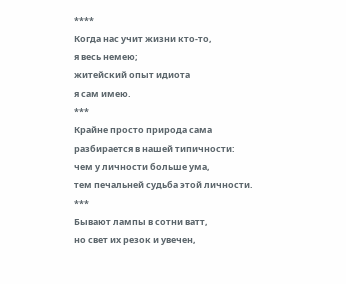****
Когда нас учит жизни кто-то,
я весь немею;
житейский опыт идиота
я сам имею.
***
Крайне просто природа сама
разбирается в нашей типичности:
чем у личности больше ума,
тем печальней судьба этой личности.
***
Бывают лампы в сотни ватт,
но свет их резок и увечен,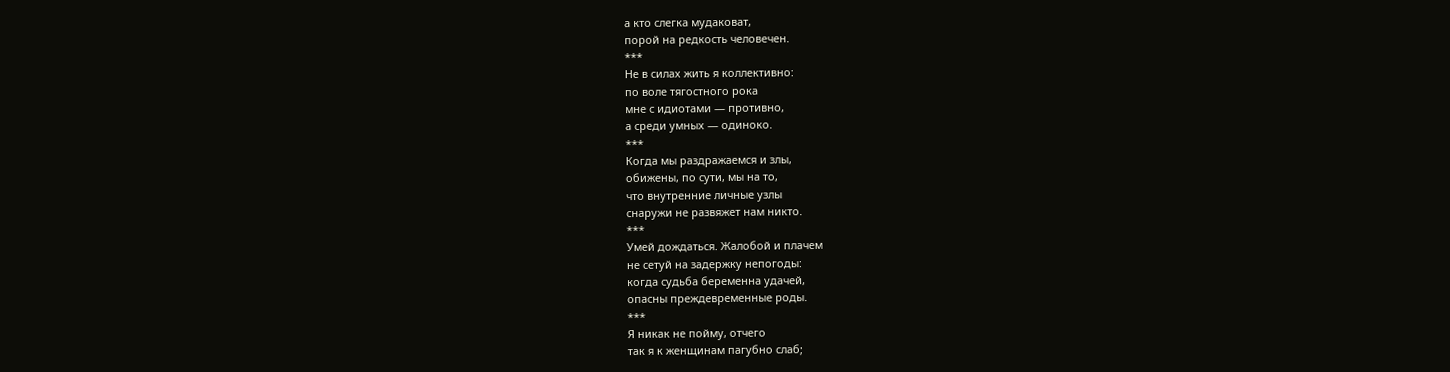а кто слегка мудаковат,
порой на редкость человечен.
***
Не в силах жить я коллективно:
по воле тягостного рока
мне с идиотами — противно,
а среди умных — одиноко.
***
Когда мы раздражаемся и злы,
обижены, по сути, мы на то,
что внутренние личные узлы
снаружи не развяжет нам никто.
***
Умей дождаться. Жалобой и плачем
не сетуй на задержку непогоды:
когда судьба беременна удачей,
опасны преждевременные роды.
***
Я никак не пойму, отчего
так я к женщинам пагубно слаб;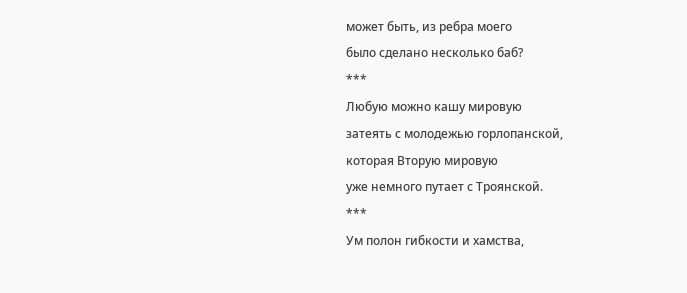может быть, из ребра моего
было сделано несколько баб?
***
Любую можно кашу мировую
затеять с молодежью горлопанской,
которая Вторую мировую
уже немного путает с Троянской.
***
Ум полон гибкости и хамства,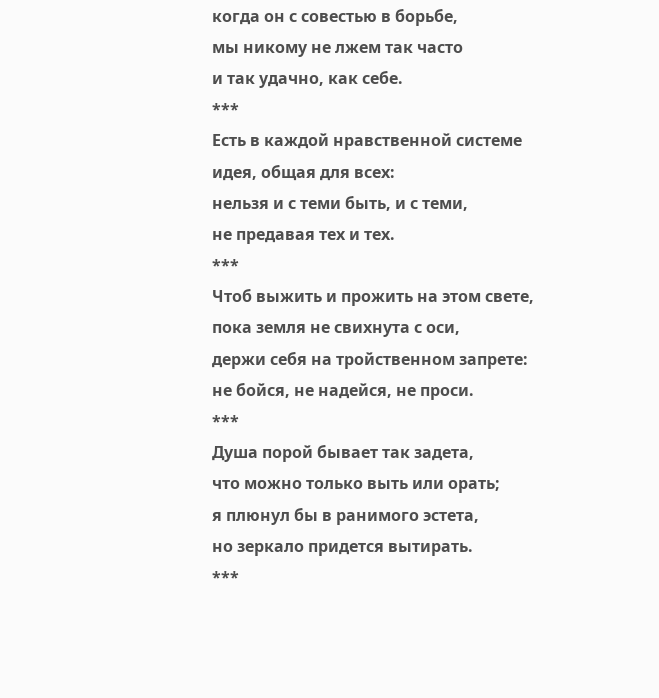когда он с совестью в борьбе,
мы никому не лжем так часто
и так удачно, как себе.
***
Есть в каждой нравственной системе
идея, общая для всех:
нельзя и с теми быть, и с теми,
не предавая тех и тех.
***
Чтоб выжить и прожить на этом свете,
пока земля не свихнута с оси,
держи себя на тройственном запрете:
не бойся, не надейся, не проси.
***
Душа порой бывает так задета,
что можно только выть или орать;
я плюнул бы в ранимого эстета,
но зеркало придется вытирать.
***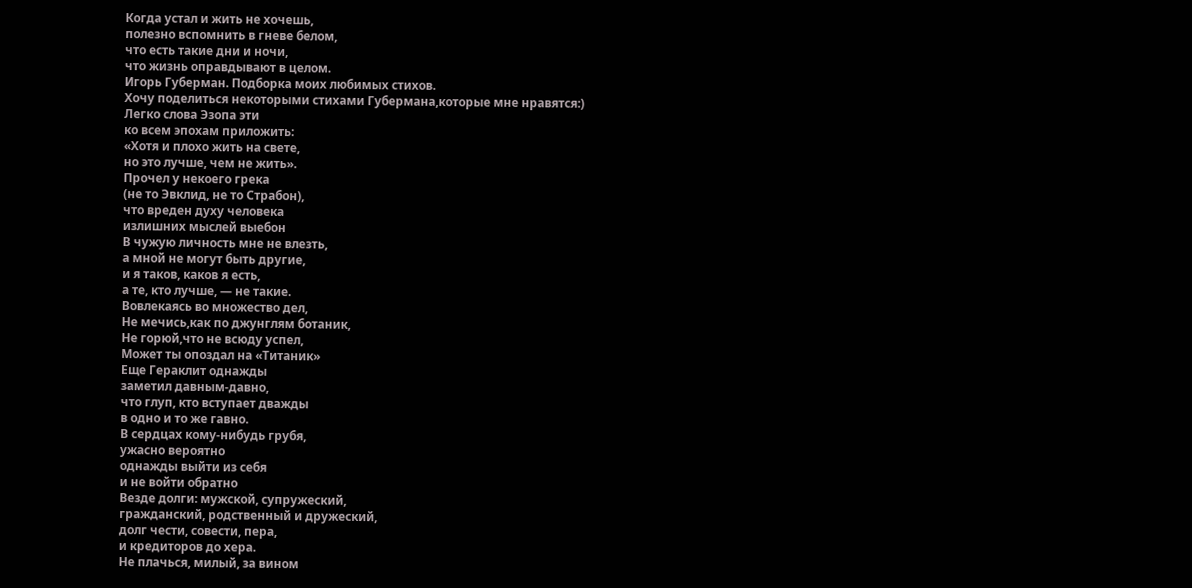Когда устал и жить не хочешь,
полезно вспомнить в гневе белом,
что есть такие дни и ночи,
что жизнь оправдывают в целом.
Игорь Губерман. Подборка моих любимых стихов.
Хочу поделиться некоторыми стихами Губермана,которые мне нравятся:)
Легко слова Эзопа эти
ко всем эпохам приложить:
«Хотя и плохо жить на свете,
но это лучше, чем не жить».
Прочел у некоего грека
(не то Эвклид, не то Страбон),
что вреден духу человека
излишних мыслей выебон
В чужую личность мне не влезть,
а мной не могут быть другие,
и я таков, каков я есть,
а те, кто лучше, — не такие.
Вовлекаясь во множество дел,
Не мечись,как по джунглям ботаник,
Не горюй,что не всюду успел,
Может ты опоздал на «Титаник»
Еще Гераклит однажды
заметил давным-давно,
что глуп, кто вступает дважды
в одно и то же гавно.
В сердцах кому-нибудь грубя,
ужасно вероятно
однажды выйти из себя
и не войти обратно
Везде долги: мужской, супружеский,
гражданский, родственный и дружеский,
долг чести, совести, пера,
и кредиторов до хера.
Не плачься, милый, за вином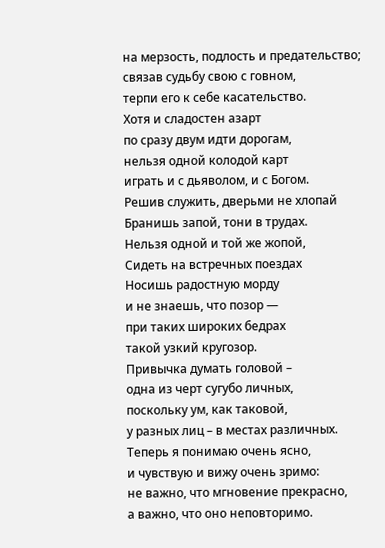на мерзость, подлость и предательство;
связав судьбу свою с говном,
терпи его к себе касательство.
Хотя и сладостен азарт
по сразу двум идти дорогам,
нельзя одной колодой карт
играть и с дьяволом, и с Богом.
Решив служить, дверьми не хлопай
Бранишь запой, тони в трудах.
Нельзя одной и той же жопой,
Сидеть на встречных поездах
Носишь радостную морду
и не знаешь, что позор —
при таких широких бедрах
такой узкий кругозор.
Привычка думать головой –
одна из черт сугубо личных,
поскольку ум, как таковой,
у разных лиц – в местах различных.
Теперь я понимаю очень ясно,
и чувствую и вижу очень зримо:
не важно, что мгновение прекрасно,
а важно, что оно неповторимо.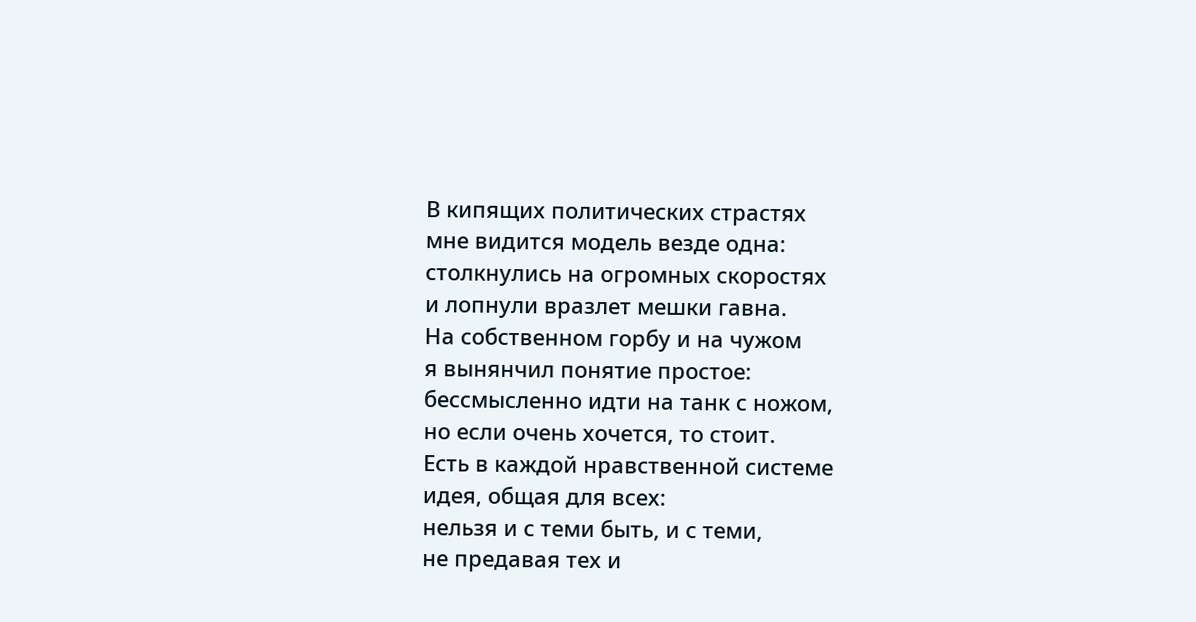В кипящих политических страстях
мне видится модель везде одна:
столкнулись на огромных скоростях
и лопнули вразлет мешки гавна.
На собственном горбу и на чужом
я вынянчил понятие простое:
бессмысленно идти на танк с ножом,
но если очень хочется, то стоит.
Есть в каждой нравственной системе
идея, общая для всех:
нельзя и с теми быть, и с теми,
не предавая тех и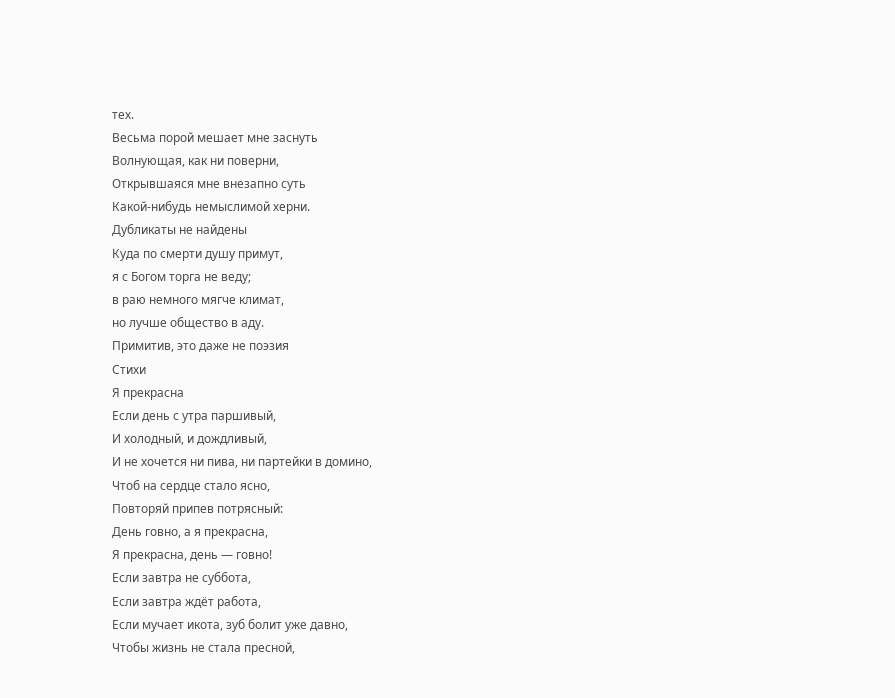тех.
Весьма порой мешает мне заснуть
Волнующая, как ни поверни,
Открывшаяся мне внезапно суть
Какой-нибудь немыслимой херни.
Дубликаты не найдены
Куда по смерти душу примут,
я с Богом торга не веду;
в раю немного мягче климат,
но лучше общество в аду.
Примитив, это даже не поэзия
Стихи
Я прекрасна
Если день с утра паршивый,
И холодный, и дождливый,
И не хочется ни пива, ни партейки в домино,
Чтоб на сердце стало ясно,
Повторяй припев потрясный:
День говно, а я прекрасна,
Я прекрасна, день — говно!
Если завтра не суббота,
Если завтра ждёт работа,
Если мучает икота, зуб болит уже давно,
Чтобы жизнь не стала пресной,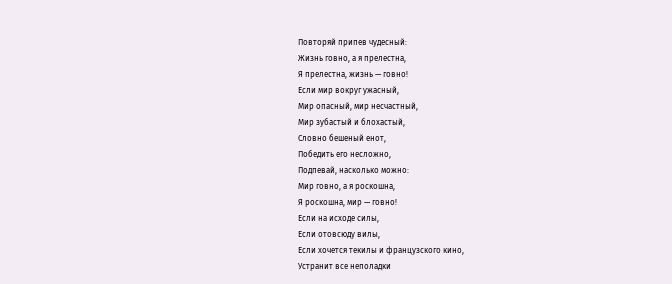Повторяй припев чудесный:
Жизнь говно, а я прелестна,
Я прелестна, жизнь — говно!
Если мир вокруг ужасный,
Мир опасный, мир несчастный,
Мир зубастый и блохастый,
Словно бешеный енот,
Победить его несложно,
Подпевай, насколько можно:
Мир говно, а я роскошна,
Я роскошна, мир — говно!
Если на исходе силы,
Если отовсюду вилы,
Если хочется текилы и французского кино,
Устранит все неполадки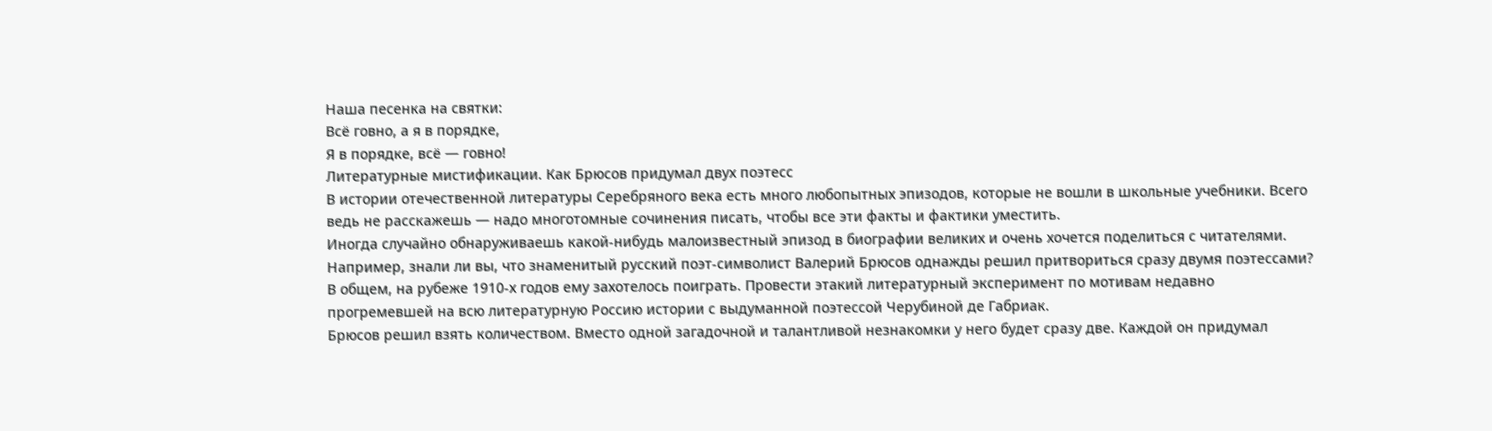Наша песенка на святки:
Всё говно, а я в порядке,
Я в порядке, всё — говно!
Литературные мистификации. Как Брюсов придумал двух поэтесс
В истории отечественной литературы Серебряного века есть много любопытных эпизодов, которые не вошли в школьные учебники. Всего ведь не расскажешь — надо многотомные сочинения писать, чтобы все эти факты и фактики уместить.
Иногда случайно обнаруживаешь какой-нибудь малоизвестный эпизод в биографии великих и очень хочется поделиться с читателями. Например, знали ли вы, что знаменитый русский поэт-символист Валерий Брюсов однажды решил притвориться сразу двумя поэтессами?
В общем, на рубеже 1910-х годов ему захотелось поиграть. Провести этакий литературный эксперимент по мотивам недавно прогремевшей на всю литературную Россию истории с выдуманной поэтессой Черубиной де Габриак.
Брюсов решил взять количеством. Вместо одной загадочной и талантливой незнакомки у него будет сразу две. Каждой он придумал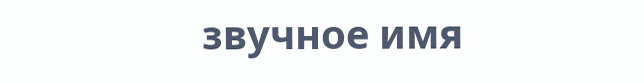звучное имя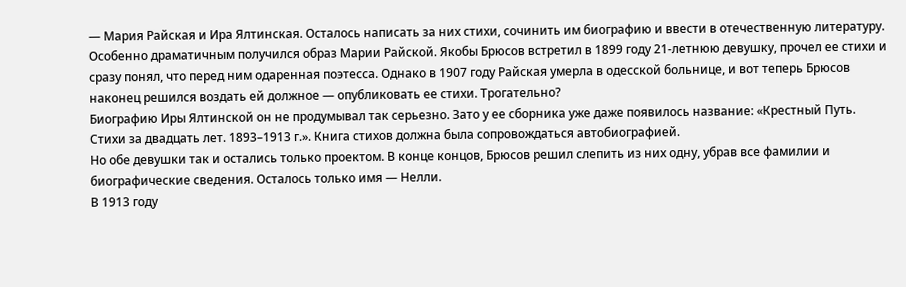— Мария Райская и Ира Ялтинская. Осталось написать за них стихи, сочинить им биографию и ввести в отечественную литературу.
Особенно драматичным получился образ Марии Райской. Якобы Брюсов встретил в 1899 году 21-летнюю девушку, прочел ее стихи и сразу понял, что перед ним одаренная поэтесса. Однако в 1907 году Райская умерла в одесской больнице, и вот теперь Брюсов наконец решился воздать ей должное — опубликовать ее стихи. Трогательно?
Биографию Иры Ялтинской он не продумывал так серьезно. Зато у ее сборника уже даже появилось название: «Крестный Путь. Стихи за двадцать лет. 1893–1913 г.». Книга стихов должна была сопровождаться автобиографией.
Но обе девушки так и остались только проектом. В конце концов, Брюсов решил слепить из них одну, убрав все фамилии и биографические сведения. Осталось только имя — Нелли.
В 1913 году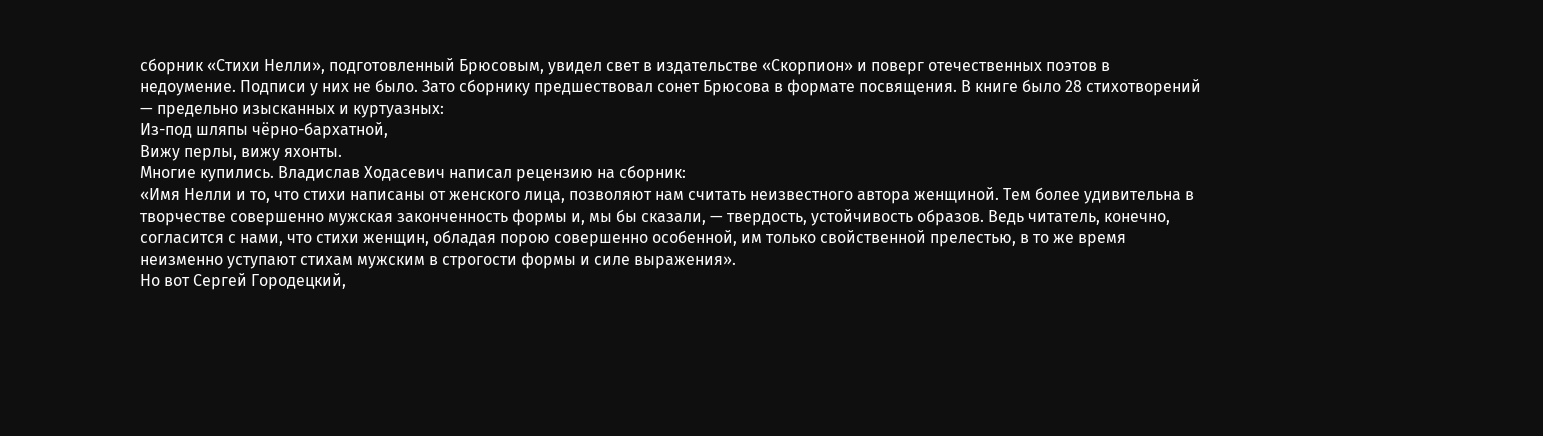сборник «Стихи Нелли», подготовленный Брюсовым, увидел свет в издательстве «Скорпион» и поверг отечественных поэтов в недоумение. Подписи у них не было. Зато сборнику предшествовал сонет Брюсова в формате посвящения. В книге было 28 стихотворений — предельно изысканных и куртуазных:
Из-под шляпы чёрно-бархатной,
Вижу перлы, вижу яхонты.
Многие купились. Владислав Ходасевич написал рецензию на сборник:
«Имя Нелли и то, что стихи написаны от женского лица, позволяют нам считать неизвестного автора женщиной. Тем более удивительна в творчестве совершенно мужская законченность формы и, мы бы сказали, — твердость, устойчивость образов. Ведь читатель, конечно, согласится с нами, что стихи женщин, обладая порою совершенно особенной, им только свойственной прелестью, в то же время неизменно уступают стихам мужским в строгости формы и силе выражения».
Но вот Сергей Городецкий,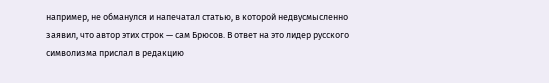например, не обманулся и напечатал статью, в которой недвусмысленно заявил, что автор этих строк — сам Брюсов. В ответ на это лидер русского символизма прислал в редакцию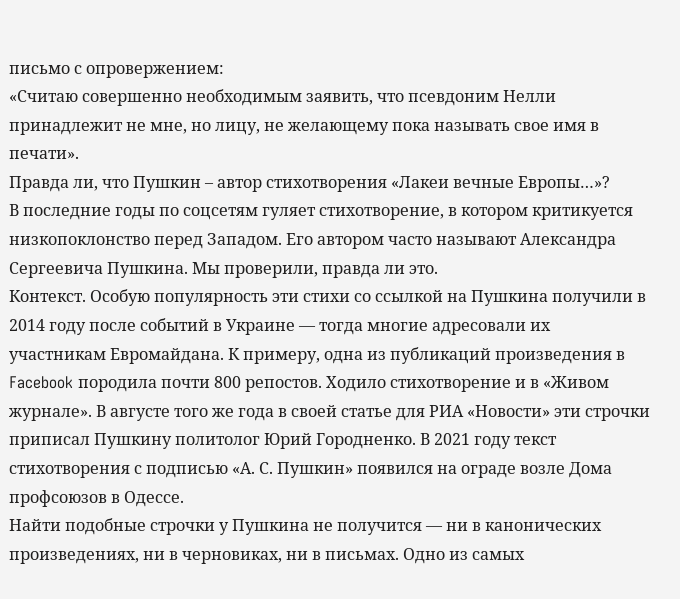письмо с опровержением:
«Считаю совершенно необходимым заявить, что псевдоним Нелли принадлежит не мне, но лицу, не желающему пока называть свое имя в печати».
Правда ли, что Пушкин – автор стихотворения «Лакеи вечные Европы…»?
В последние годы по соцсетям гуляет стихотворение, в котором критикуется низкопоклонство перед Западом. Его автором часто называют Александра Сергеевича Пушкина. Мы проверили, правда ли это.
Контекст. Особую популярность эти стихи со ссылкой на Пушкина получили в 2014 году после событий в Украине — тогда многие адресовали их участникам Евромайдана. К примеру, одна из публикаций произведения в Facebook породила почти 800 репостов. Ходило стихотворение и в «Живом журнале». В августе того же года в своей статье для РИА «Новости» эти строчки приписал Пушкину политолог Юрий Городненко. В 2021 году текст стихотворения с подписью «А. С. Пушкин» появился на ограде возле Дома профсоюзов в Одессе.
Найти подобные строчки у Пушкина не получится — ни в канонических произведениях, ни в черновиках, ни в письмах. Одно из самых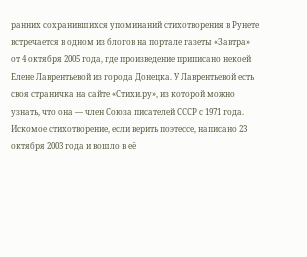ранних сохранившихся упоминаний стихотворения в Рунете встречается в одном из блогов на портале газеты «Завтра» от 4 октября 2005 года, где произведение приписано некоей Елене Лаврентьевой из города Донецка. У Лаврентьевой есть своя страничка на сайте «Стихи.ру», из которой можно узнать, что она — член Союза писателей СССР с 1971 года. Искомое стихотворение, если верить поэтессе, написано 23 октября 2003 года и вошло в её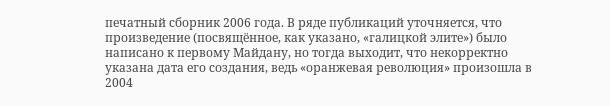печатный сборник 2006 года. В ряде публикаций уточняется, что произведение (посвящённое, как указано, «галицкой элите») было написано к первому Майдану, но тогда выходит, что некорректно указана дата его создания, ведь «оранжевая революция» произошла в 2004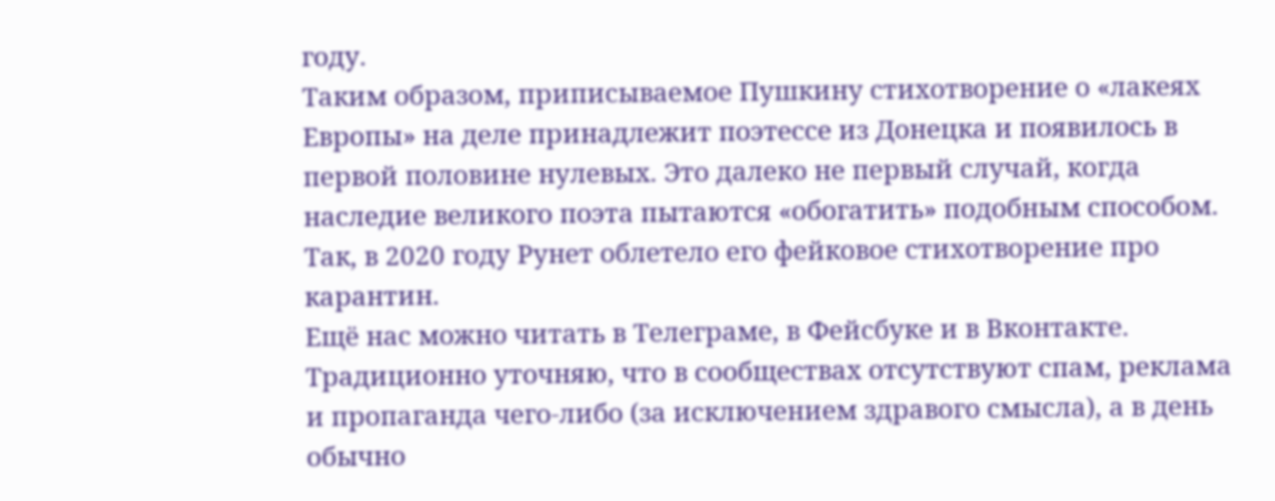году.
Таким образом, приписываемое Пушкину стихотворение о «лакеях Европы» на деле принадлежит поэтессе из Донецка и появилось в первой половине нулевых. Это далеко не первый случай, когда наследие великого поэта пытаются «обогатить» подобным способом. Так, в 2020 году Рунет облетело его фейковое стихотворение про карантин.
Ещё нас можно читать в Телеграме, в Фейсбуке и в Вконтакте. Традиционно уточняю, что в сообществах отсутствуют спам, реклама и пропаганда чего-либо (за исключением здравого смысла), а в день обычно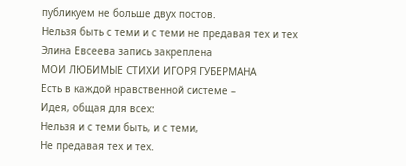публикуем не больше двух постов.
Нельзя быть с теми и с теми не предавая тех и тех
Элина Евсеева запись закреплена
МОИ ЛЮБИМЫЕ СТИХИ ИГОРЯ ГУБЕРМАНА
Есть в каждой нравственной системе –
Идея, общая для всех:
Нельзя и с теми быть, и с теми,
Не предавая тех и тех.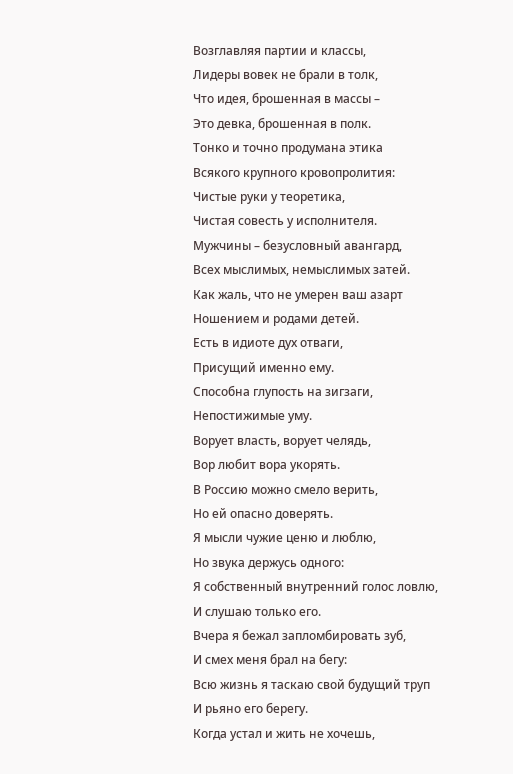Возглавляя партии и классы,
Лидеры вовек не брали в толк,
Что идея, брошенная в массы –
Это девка, брошенная в полк.
Тонко и точно продумана этика
Всякого крупного кровопролития:
Чистые руки у теоретика,
Чистая совесть у исполнителя.
Мужчины – безусловный авангард,
Всех мыслимых, немыслимых затей.
Как жаль, что не умерен ваш азарт
Ношением и родами детей.
Есть в идиоте дух отваги,
Присущий именно ему.
Способна глупость на зигзаги,
Непостижимые уму.
Ворует власть, ворует челядь,
Вор любит вора укорять.
В Россию можно смело верить,
Но ей опасно доверять.
Я мысли чужие ценю и люблю,
Но звука держусь одного:
Я собственный внутренний голос ловлю,
И слушаю только его.
Вчера я бежал запломбировать зуб,
И смех меня брал на бегу:
Всю жизнь я таскаю свой будущий труп
И рьяно его берегу.
Когда устал и жить не хочешь,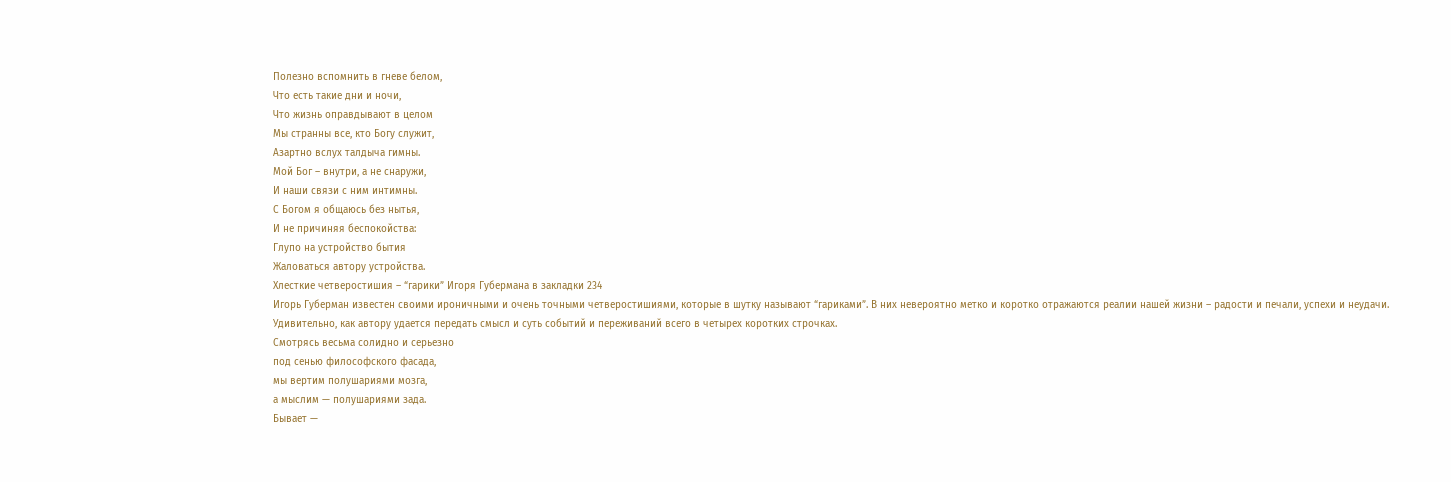Полезно вспомнить в гневе белом,
Что есть такие дни и ночи,
Что жизнь оправдывают в целом
Мы странны все, кто Богу служит,
Азартно вслух талдыча гимны.
Мой Бог – внутри, а не снаружи,
И наши связи с ним интимны.
С Богом я общаюсь без нытья,
И не причиняя беспокойства:
Глупо на устройство бытия
Жаловаться автору устройства.
Хлесткие четверостишия – “гарики” Игоря Губермана в закладки 234
Игорь Губерман известен своими ироничными и очень точными четверостишиями, которые в шутку называют “гариками”. В них невероятно метко и коротко отражаются реалии нашей жизни – радости и печали, успехи и неудачи. Удивительно, как автору удается передать смысл и суть событий и переживаний всего в четырех коротких строчках.
Смотрясь весьма солидно и серьезно
под сенью философского фасада,
мы вертим полушариями мозга,
а мыслим — полушариями зада.
Бывает —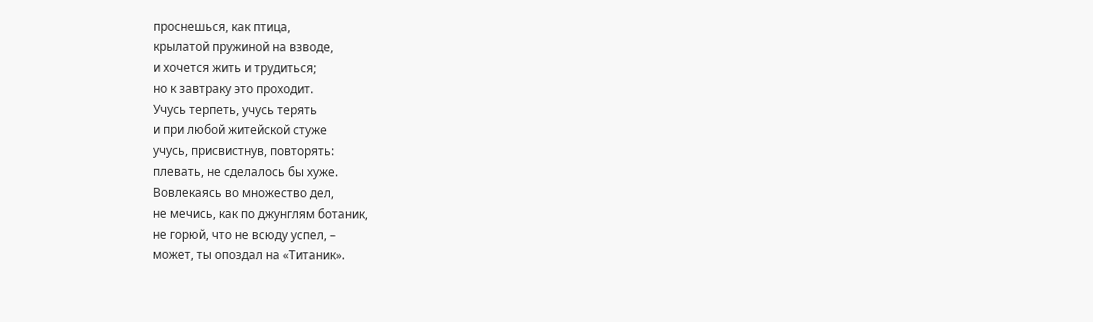проснешься, как птица,
крылатой пружиной на взводе,
и хочется жить и трудиться;
но к завтраку это проходит.
Учусь терпеть, учусь терять
и при любой житейской стуже
учусь, присвистнув, повторять:
плевать, не сделалось бы хуже.
Вовлекаясь во множество дел,
не мечись, как по джунглям ботаник,
не горюй, что не всюду успел, –
может, ты опоздал на «Титаник».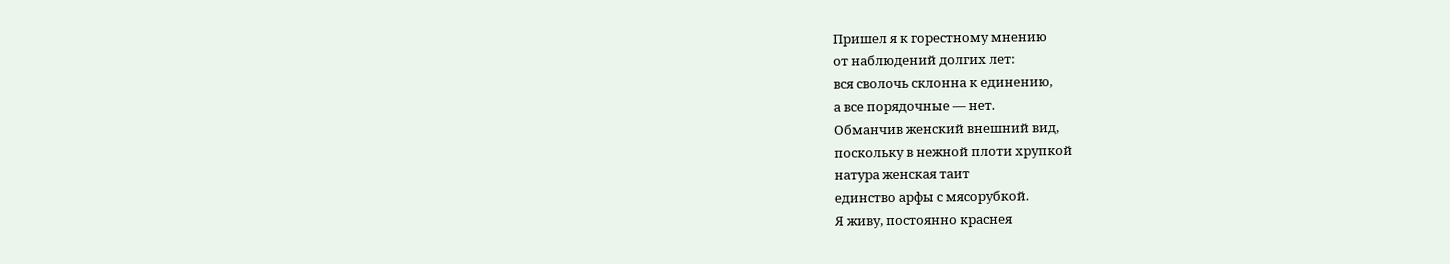Пришел я к горестному мнению
от наблюдений долгих лет:
вся сволочь склонна к единению,
а все порядочные — нет.
Обманчив женский внешний вид,
поскольку в нежной плоти хрупкой
натура женская таит
единство арфы с мясорубкой.
Я живу, постоянно краснея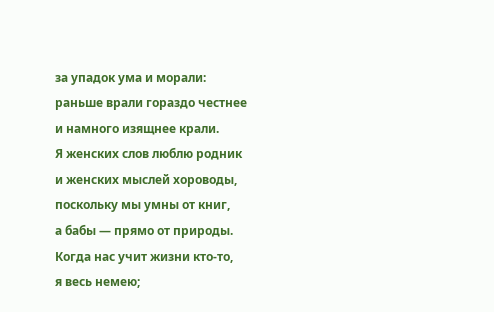за упадок ума и морали:
раньше врали гораздо честнее
и намного изящнее крали.
Я женских слов люблю родник
и женских мыслей хороводы,
поскольку мы умны от книг,
а бабы — прямо от природы.
Когда нас учит жизни кто-то,
я весь немею;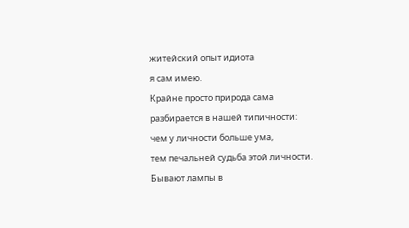житейский опыт идиота
я сам имею.
Крайне просто природа сама
разбирается в нашей типичности:
чем у личности больше ума,
тем печальней судьба этой личности.
Бывают лампы в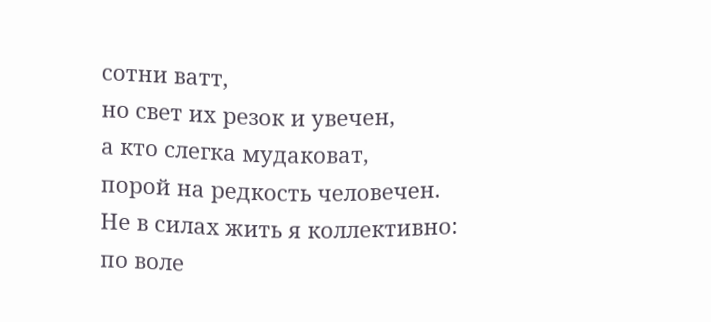сотни ватт,
но свет их резок и увечен,
а кто слегка мудаковат,
порой на редкость человечен.
Не в силах жить я коллективно:
по воле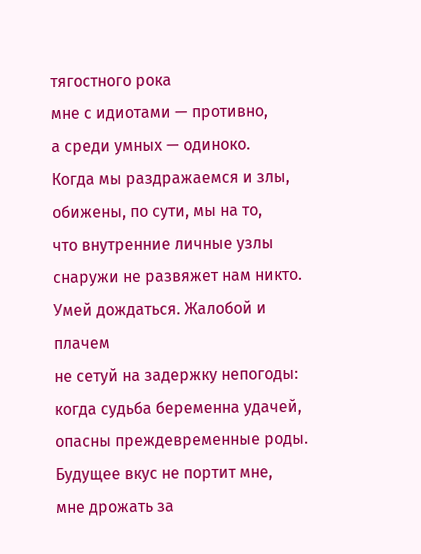тягостного рока
мне с идиотами — противно,
а среди умных — одиноко.
Когда мы раздражаемся и злы,
обижены, по сути, мы на то,
что внутренние личные узлы
снаружи не развяжет нам никто.
Умей дождаться. Жалобой и плачем
не сетуй на задержку непогоды:
когда судьба беременна удачей,
опасны преждевременные роды.
Будущее вкус не портит мне,
мне дрожать за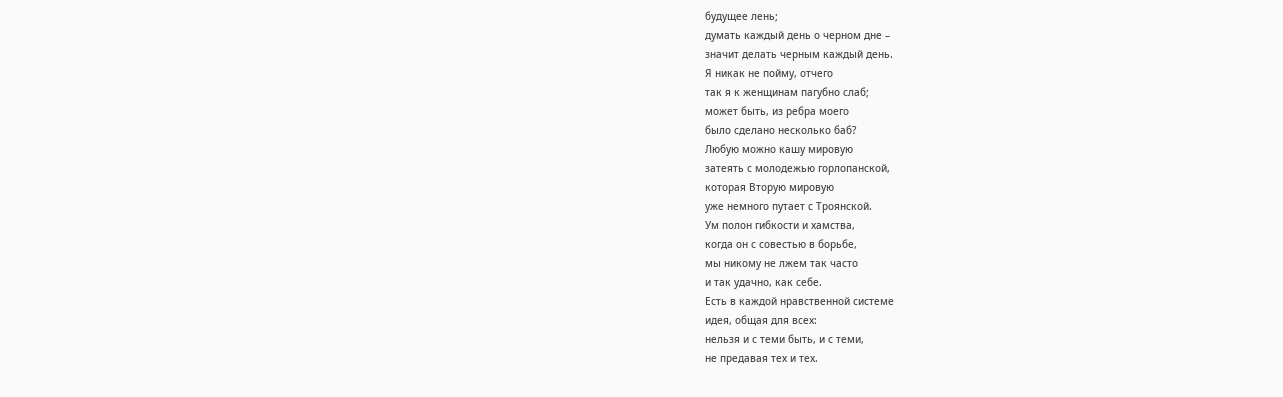будущее лень;
думать каждый день о черном дне –
значит делать черным каждый день.
Я никак не пойму, отчего
так я к женщинам пагубно слаб;
может быть, из ребра моего
было сделано несколько баб?
Любую можно кашу мировую
затеять с молодежью горлопанской,
которая Вторую мировую
уже немного путает с Троянской.
Ум полон гибкости и хамства,
когда он с совестью в борьбе,
мы никому не лжем так часто
и так удачно, как себе.
Есть в каждой нравственной системе
идея, общая для всех:
нельзя и с теми быть, и с теми,
не предавая тех и тех.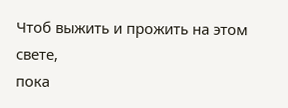Чтоб выжить и прожить на этом свете,
пока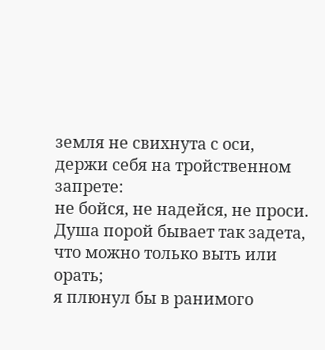земля не свихнута с оси,
держи себя на тройственном запрете:
не бойся, не надейся, не проси.
Душа порой бывает так задета,
что можно только выть или орать;
я плюнул бы в ранимого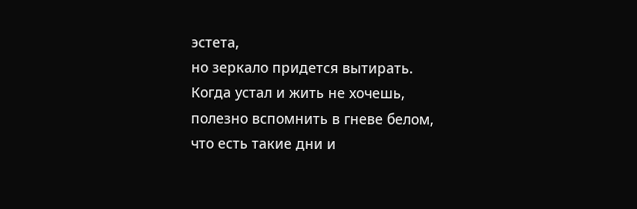эстета,
но зеркало придется вытирать.
Когда устал и жить не хочешь,
полезно вспомнить в гневе белом,
что есть такие дни и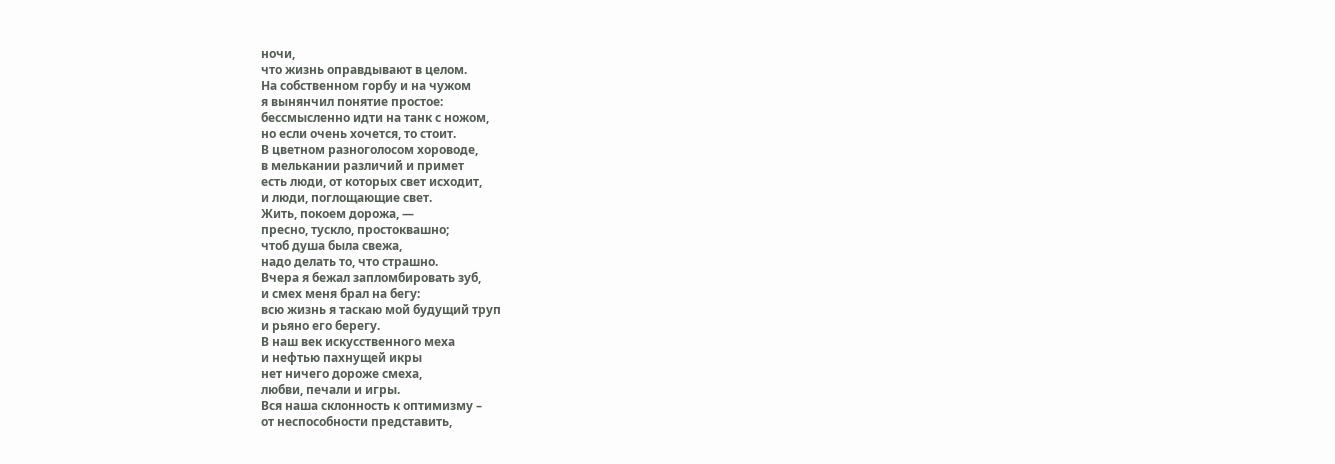ночи,
что жизнь оправдывают в целом.
На собственном горбу и на чужом
я вынянчил понятие простое:
бессмысленно идти на танк с ножом,
но если очень хочется, то стоит.
В цветном разноголосом хороводе,
в мелькании различий и примет
есть люди, от которых свет исходит,
и люди, поглощающие свет.
Жить, покоем дорожа, —
пресно, тускло, простоквашно;
чтоб душа была свежа,
надо делать то, что страшно.
Вчера я бежал запломбировать зуб,
и смех меня брал на бегу:
всю жизнь я таскаю мой будущий труп
и рьяно его берегу.
В наш век искусственного меха
и нефтью пахнущей икры
нет ничего дороже смеха,
любви, печали и игры.
Вся наша склонность к оптимизму –
от неспособности представить,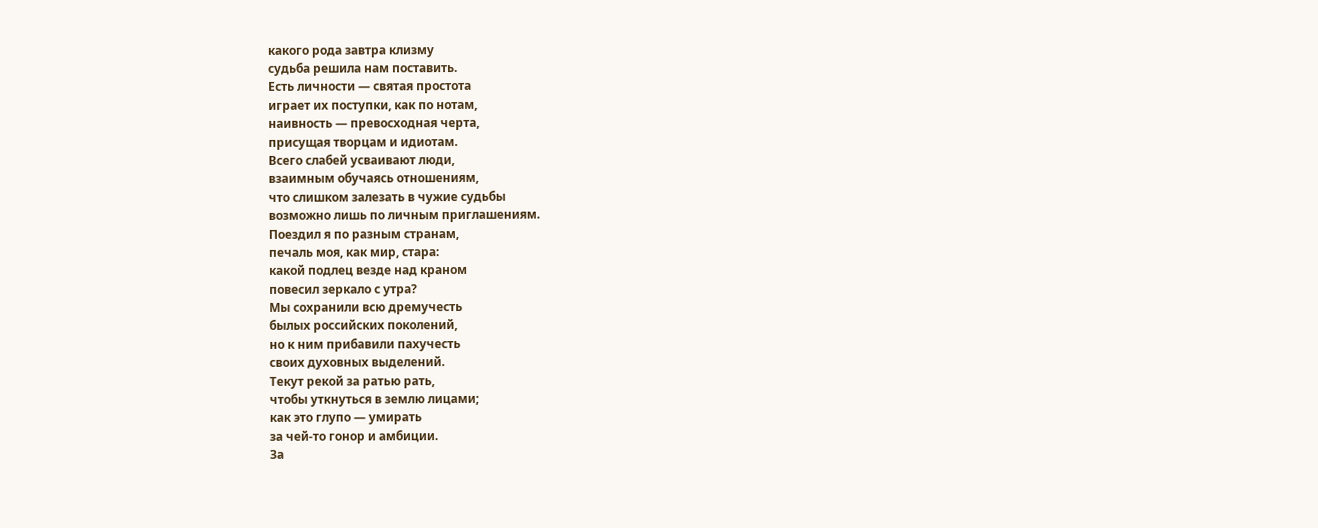какого рода завтра клизму
судьба решила нам поставить.
Есть личности — святая простота
играет их поступки, как по нотам,
наивность — превосходная черта,
присущая творцам и идиотам.
Всего слабей усваивают люди,
взаимным обучаясь отношениям,
что слишком залезать в чужие судьбы
возможно лишь по личным приглашениям.
Поездил я по разным странам,
печаль моя, как мир, стара:
какой подлец везде над краном
повесил зеркало с утра?
Мы сохранили всю дремучесть
былых российских поколений,
но к ним прибавили пахучесть
своих духовных выделений.
Текут рекой за ратью рать,
чтобы уткнуться в землю лицами;
как это глупо — умирать
за чей-то гонор и амбиции.
За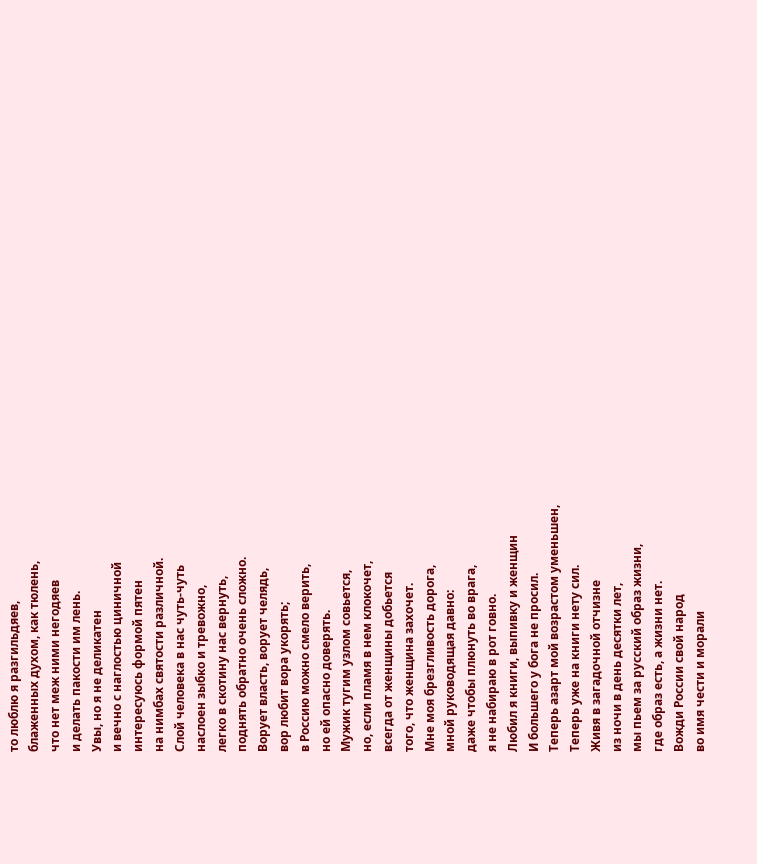то люблю я разгильдяев,
блаженных духом, как тюлень,
что нет меж ними негодяев
и делать пакости им лень.
Увы, но я не деликатен
и вечно с наглостью циничной
интересуюсь формой пятен
на нимбах святости различной.
Слой человека в нас чуть-чуть
наслоен зыбко и тревожно,
легко в скотину нас вернуть,
поднять обратно очень сложно.
Ворует власть, ворует челядь,
вор любит вора укорять;
в Россию можно смело верить,
но ей опасно доверять.
Мужик тугим узлом совьется,
но, если пламя в нем клокочет,
всегда от женщины добьется
того, что женщина захочет.
Мне моя брезгливость дорога,
мной руководящая давно:
даже чтобы плюнуть во врага,
я не набираю в рот говно.
Любил я книги, выпивку и женщин
И большего у бога не просил.
Теперь азарт мой возрастом уменьшен,
Теперь уже на книги нету сил.
Живя в загадочной отчизне
из ночи в день десятки лет,
мы пьем за русский образ жизни,
где образ есть, а жизни нет.
Вожди России свой народ
во имя чести и морали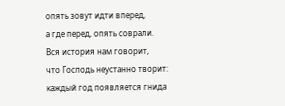опять зовут идти вперед,
а где перед, опять соврали.
Вся история нам говорит,
что Господь неустанно творит:
каждый год появляется гнида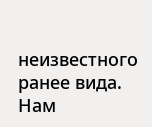неизвестного ранее вида.
Нам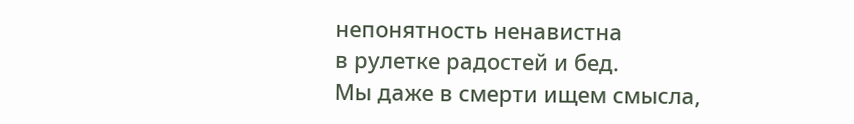непонятность ненавистна
в рулетке радостей и бед.
Мы даже в смерти ищем смысла,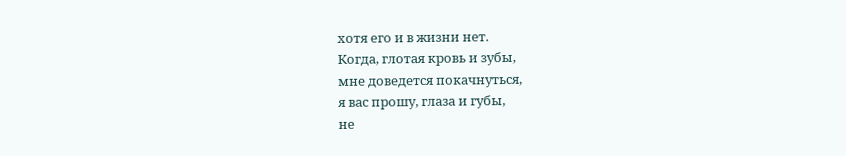хотя его и в жизни нет.
Когда, глотая кровь и зубы,
мне доведется покачнуться,
я вас прошу, глаза и губы,
не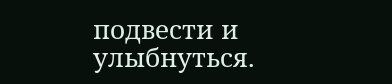подвести и улыбнуться.